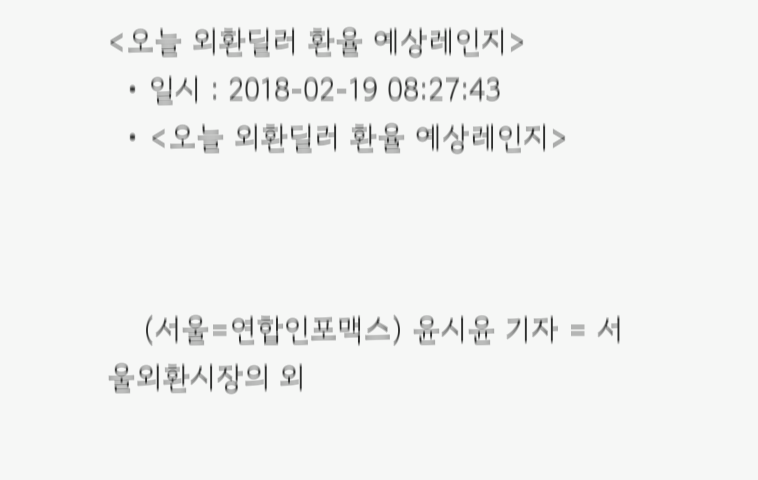<오늘 외환딜러 환율 예상레인지>
  • 일시 : 2018-02-19 08:27:43
  • <오늘 외환딜러 환율 예상레인지>



    (서울=연합인포맥스) 윤시윤 기자 = 서울외환시장의 외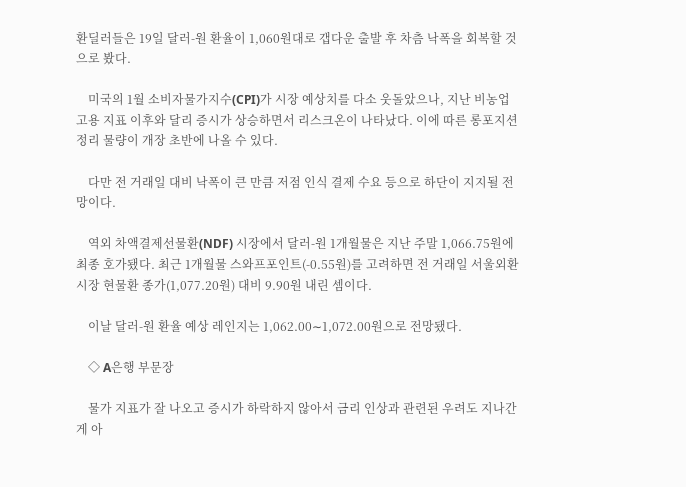환딜러들은 19일 달러-원 환율이 1,060원대로 갭다운 출발 후 차츰 낙폭을 회복할 것으로 봤다.

    미국의 1월 소비자물가지수(CPI)가 시장 예상치를 다소 웃돌았으나, 지난 비농업 고용 지표 이후와 달리 증시가 상승하면서 리스크온이 나타났다. 이에 따른 롱포지션 정리 물량이 개장 초반에 나올 수 있다.

    다만 전 거래일 대비 낙폭이 큰 만큼 저점 인식 결제 수요 등으로 하단이 지지될 전망이다.

    역외 차액결제선물환(NDF) 시장에서 달러-원 1개월물은 지난 주말 1,066.75원에 최종 호가됐다. 최근 1개월물 스와프포인트(-0.55원)를 고려하면 전 거래일 서울외환시장 현물환 종가(1,077.20원) 대비 9.90원 내린 셈이다.

    이날 달러-원 환율 예상 레인지는 1,062.00∼1,072.00원으로 전망됐다.

    ◇ A은행 부문장

    물가 지표가 잘 나오고 증시가 하락하지 않아서 금리 인상과 관련된 우려도 지나간 게 아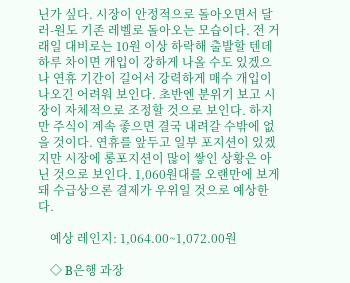닌가 싶다. 시장이 안정적으로 돌아오면서 달러-원도 기존 레벨로 돌아오는 모습이다. 전 거래일 대비로는 10원 이상 하락해 출발할 텐데 하루 차이면 개입이 강하게 나올 수도 있겠으나 연휴 기간이 길어서 강력하게 매수 개입이 나오긴 어려워 보인다. 초반엔 분위기 보고 시장이 자체적으로 조정할 것으로 보인다. 하지만 주식이 계속 좋으면 결국 내려갈 수밖에 없을 것이다. 연휴를 앞두고 일부 포지션이 있겠지만 시장에 롱포지션이 많이 쌓인 상황은 아닌 것으로 보인다. 1,060원대를 오랜만에 보게 돼 수급상으론 결제가 우위일 것으로 예상한다.

    예상 레인지: 1,064.00~1,072.00원

    ◇ B은행 과장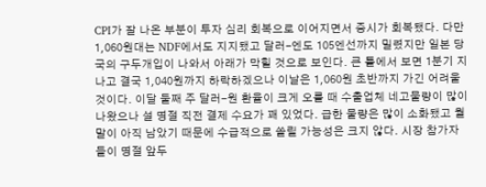CPI가 잘 나온 부분이 투자 심리 회복으로 이어지면서 증시가 회복됐다. 다만 1,060원대는 NDF에서도 지지됐고 달러-엔도 105엔선까지 밀렸지만 일본 당국의 구두개입이 나와서 아래가 막힐 것으로 보인다. 큰 틀에서 보면 1분기 지나고 결국 1,040원까지 하락하겠으나 이날은 1,060원 초반까지 가긴 어려울 것이다. 이달 둘째 주 달러-원 환율이 크게 오를 때 수출업체 네고물량이 많이 나왔으나 설 명절 직전 결제 수요가 꽤 있었다. 급한 물량은 많이 소화됐고 월말이 아직 남았기 때문에 수급적으로 쏠릴 가능성은 크지 않다. 시장 참가자들이 명절 앞두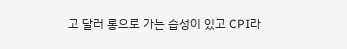고 달러 롱으로 가는 습성이 있고 CPI라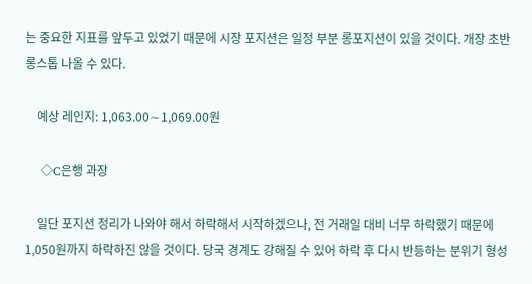는 중요한 지표를 앞두고 있었기 때문에 시장 포지션은 일정 부분 롱포지션이 있을 것이다. 개장 초반 롱스톱 나올 수 있다.

    예상 레인지: 1,063.00∼1,069.00원

    ◇C은행 과장

    일단 포지션 정리가 나와야 해서 하락해서 시작하겠으나, 전 거래일 대비 너무 하락했기 때문에 1,050원까지 하락하진 않을 것이다. 당국 경계도 강해질 수 있어 하락 후 다시 반등하는 분위기 형성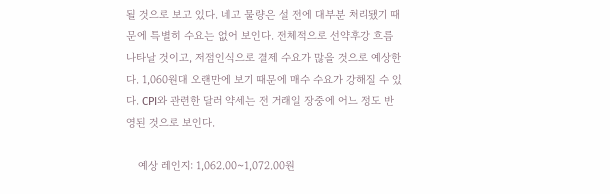될 것으로 보고 있다. 네고 물량은 설 전에 대부분 처리됐기 때문에 특별히 수요는 없어 보인다. 전체적으로 선약후강 흐름 나타날 것이고, 저점인식으로 결제 수요가 많을 것으로 예상한다. 1,060원대 오랜만에 보기 때문에 매수 수요가 강해질 수 있다. CPI와 관련한 달러 약세는 전 거래일 장중에 어느 정도 반영된 것으로 보인다.

    예상 레인지: 1,062.00~1,072.00원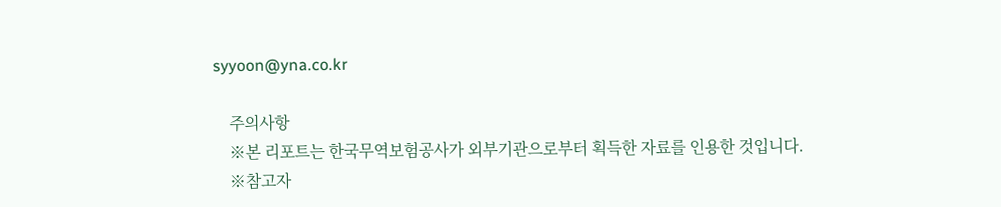syyoon@yna.co.kr

    주의사항
    ※본 리포트는 한국무역보험공사가 외부기관으로부터 획득한 자료를 인용한 것입니다.
    ※참고자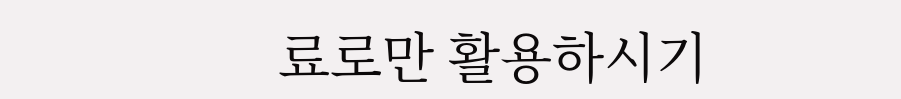료로만 활용하시기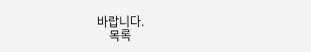바랍니다.
    목록